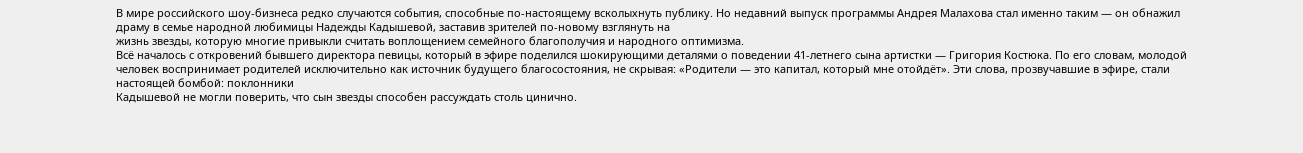В мире российского шоу‑бизнеса редко случаются события, способные по‑настоящему всколыхнуть публику. Но недавний выпуск программы Андрея Малахова стал именно таким — он обнажил драму в семье народной любимицы Надежды Кадышевой, заставив зрителей по‑новому взглянуть на
жизнь звезды, которую многие привыкли считать воплощением семейного благополучия и народного оптимизма.
Всё началось с откровений бывшего директора певицы, который в эфире поделился шокирующими деталями о поведении 41‑летнего сына артистки — Григория Костюка. По его словам, молодой человек воспринимает родителей исключительно как источник будущего благосостояния, не скрывая: «Родители — это капитал, который мне отойдёт». Эти слова, прозвучавшие в эфире, стали настоящей бомбой: поклонники
Кадышевой не могли поверить, что сын звезды способен рассуждать столь цинично.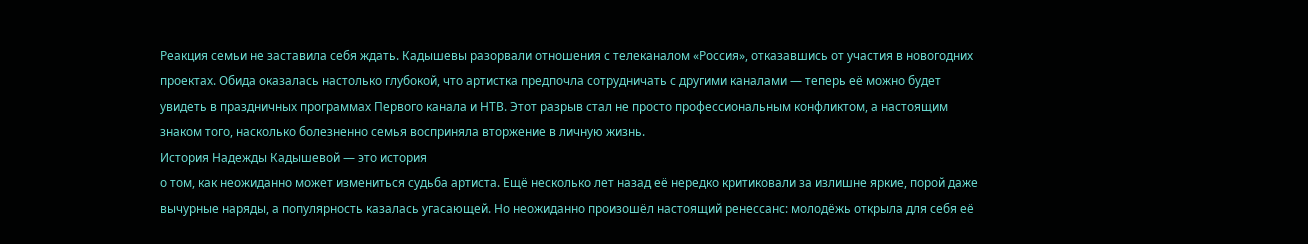Реакция семьи не заставила себя ждать. Кадышевы разорвали отношения с телеканалом «Россия», отказавшись от участия в новогодних проектах. Обида оказалась настолько глубокой, что артистка предпочла сотрудничать с другими каналами — теперь её можно будет увидеть в праздничных программах Первого канала и НТВ. Этот разрыв стал не просто профессиональным конфликтом, а настоящим знаком того, насколько болезненно семья восприняла вторжение в личную жизнь.
История Надежды Кадышевой — это история
о том, как неожиданно может измениться судьба артиста. Ещё несколько лет назад её нередко критиковали за излишне яркие, порой даже вычурные наряды, а популярность казалась угасающей. Но неожиданно произошёл настоящий ренессанс: молодёжь открыла для себя её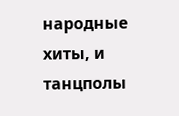народные хиты, и танцполы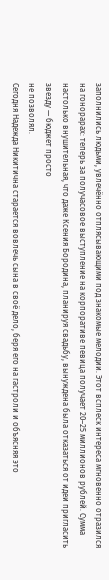заполнились людьми, увлечённо отплясывающими под знакомые мелодии. Этот всплеск интереса мгновенно отразился на гонорарах: теперь за получасовое выступление на корпоративе певица получает 20–25 миллионов рублей. Сумма настолько внушительная, что даже Ксения Бородина, планируя свадьбу, вынуждена была отказаться от идеи пригласить звезду — бюджет просто
не позволял.
Сегодня Надежда Никитична старается вовлечь сына в своё дело, беря его на гастроли и объясняя это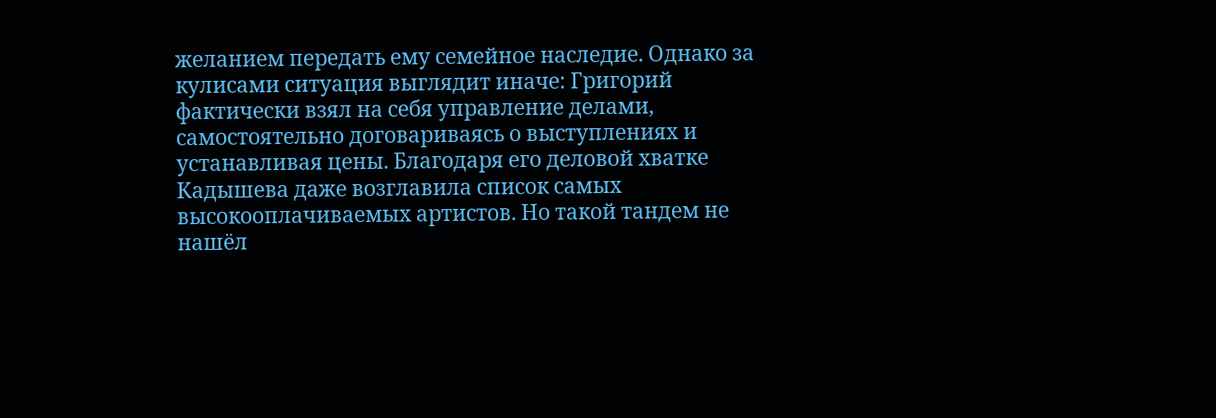желанием передать ему семейное наследие. Однако за кулисами ситуация выглядит иначе: Григорий фактически взял на себя управление делами, самостоятельно договариваясь о выступлениях и устанавливая цены. Благодаря его деловой хватке Кадышева даже возглавила список самых высокооплачиваемых артистов. Но такой тандем не нашёл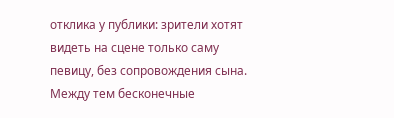отклика у публики: зрители хотят видеть на сцене только саму певицу, без сопровождения сына.
Между тем бесконечные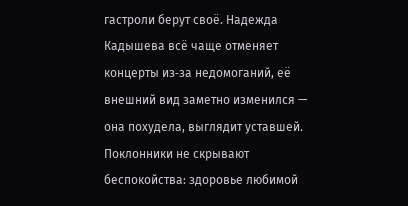гастроли берут своё. Надежда Кадышева всё чаще отменяет концерты из‑за недомоганий, её внешний вид заметно изменился — она похудела, выглядит уставшей. Поклонники не скрывают беспокойства: здоровье любимой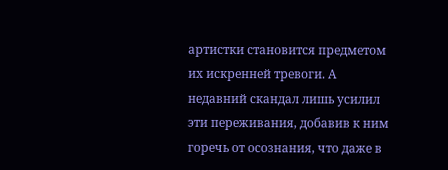артистки становится предметом их искренней тревоги. А недавний скандал лишь усилил эти переживания, добавив к ним горечь от осознания, что даже в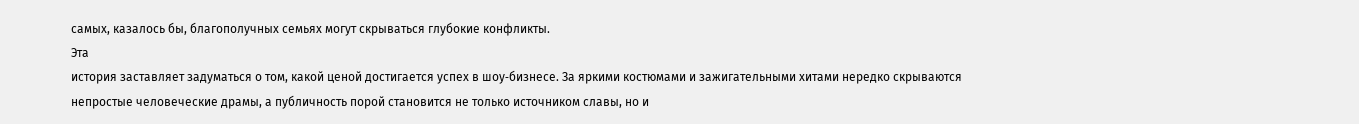самых, казалось бы, благополучных семьях могут скрываться глубокие конфликты.
Эта
история заставляет задуматься о том, какой ценой достигается успех в шоу‑бизнесе. За яркими костюмами и зажигательными хитами нередко скрываются непростые человеческие драмы, а публичность порой становится не только источником славы, но и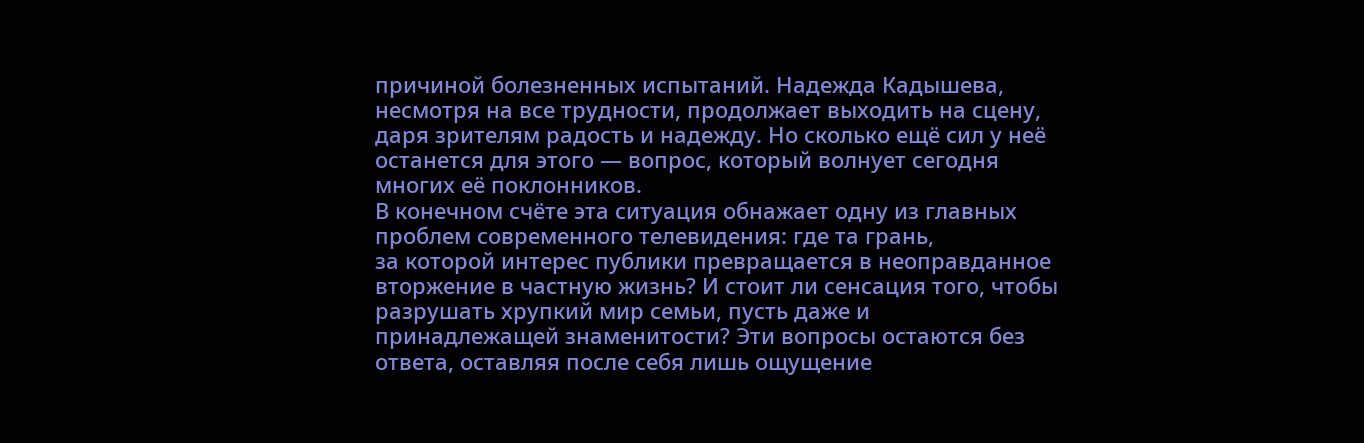причиной болезненных испытаний. Надежда Кадышева, несмотря на все трудности, продолжает выходить на сцену, даря зрителям радость и надежду. Но сколько ещё сил у неё останется для этого — вопрос, который волнует сегодня многих её поклонников.
В конечном счёте эта ситуация обнажает одну из главных проблем современного телевидения: где та грань,
за которой интерес публики превращается в неоправданное вторжение в частную жизнь? И стоит ли сенсация того, чтобы разрушать хрупкий мир семьи, пусть даже и принадлежащей знаменитости? Эти вопросы остаются без ответа, оставляя после себя лишь ощущение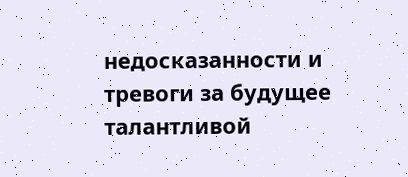недосказанности и тревоги за будущее талантливой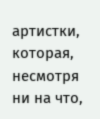артистки, которая, несмотря ни на что,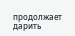продолжает дарить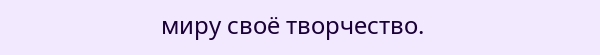миру своё творчество.